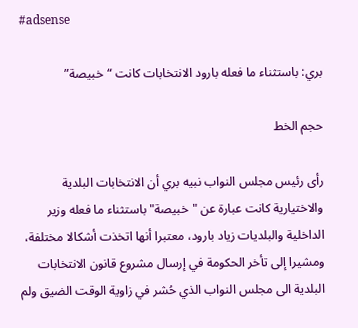#adsense

بري: باستثناء ما فعله بارود الانتخابات كانت “خبيصة”

حجم الخط

رأى رئيس مجلس النواب نبيه بري أن الانتخابات البلدية والاختيارية كانت عبارة عن "خبيصة" باستثناء ما فعله وزير الداخلية والبلديات زياد بارود، معتبرا أنها اتخذت أشكالا مختلفة، ومشيرا إلى تأخر الحكومة في إرسال مشروع قانون الانتخابات البلدية الى مجلس النواب الذي حُشر في زاوية الوقت الضيق ولم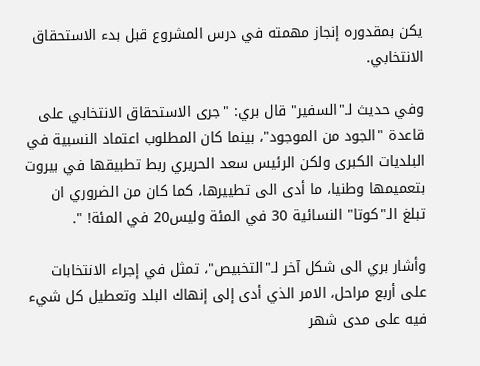يكن بمقدوره إنجاز مهمته في درس المشروع قبل بدء الاستحقاق الانتخابي.

وفي حديث لـ"السفير" قال بري: "جرى الاستحقاق الانتخابي على قاعدة "الجود من الموجود"، بينما كان المطلوب اعتماد النسبية في البلديات الكبرى ولكن الرئيس سعد الحريري ربط تطبيقها في بيروت بتعميمها وطنيا، ما أدى الى تطييرها، كما كان من الضروري ان تبلغ الـ"كوتا" النسائية 30 في المئة وليس20 في المئة! ".

وأشار بري الى شكل آخر لـ"التخبيص"، تمثل في إجراء الانتخابات على أربع مراحل، الامر الذي أدى إلى إنهاك البلد وتعطيل كل شيء فيه على مدى شهر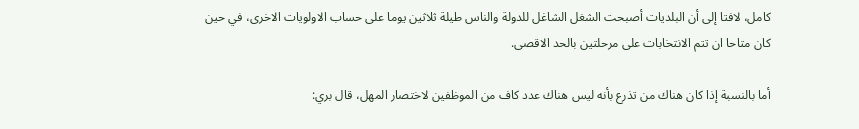كامل، لافتا إلى أن البلديات أصبحت الشغل الشاغل للدولة والناس طيلة ثلاثين يوما على حساب الاولويات الاخرى، في حين كان متاحا ان تتم الانتخابات على مرحلتين بالحد الاقصى.

أما بالنسبة إذا كان هناك من تذرع بأنه ليس هناك عدد كاف من الموظفين لاختصار المهل، قال بري: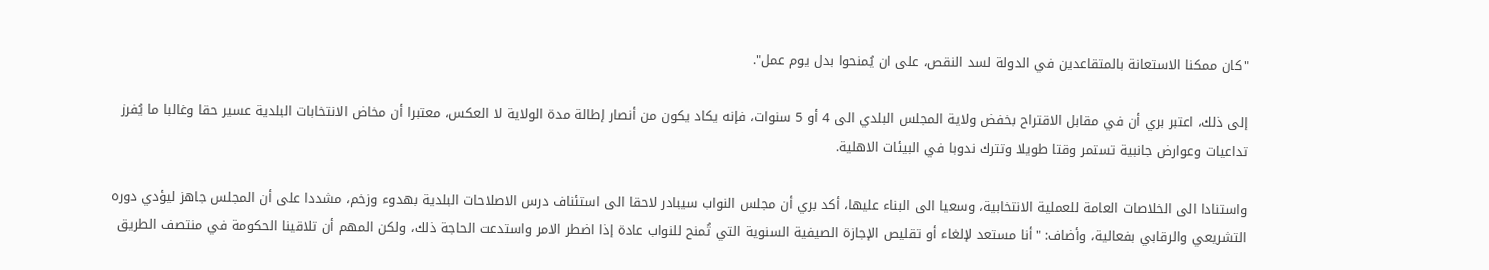"كان ممكنا الاستعانة بالمتقاعدين في الدولة لسد النقص، على ان يُمنحوا بدل يوم عمل".

إلى ذلك، اعتبر بري أن في مقابل الاقتراح بخفض ولاية المجلس البلدي الى 4 أو 5 سنوات، فإنه يكاد يكون من أنصار إطالة مدة الولاية لا العكس، معتبرا أن مخاض الانتخابات البلدية عسير حقا وغالبا ما يُفرز تداعيات وعوارض جانبية تستمر وقتا طويلا وتترك ندوبا في البيئات الاهلية.

واستنادا الى الخلاصات العامة للعملية الانتخابية، وسعيا الى البناء عليها، أكد بري أن مجلس النواب سيبادر لاحقا الى استئناف درس الاصلاحات البلدية بهدوء وزخم، مشددا على أن المجلس جاهز ليؤدي دوره التشريعي والرقابي بفعالية، وأضاف: "أنا مستعد لإلغاء أو تقليص الإجازة الصيفية السنوية التي تُمنح للنواب عادة إذا اضطر الامر واستدعت الحاجة ذلك، ولكن المهم أن تلاقينا الحكومة في منتصف الطريق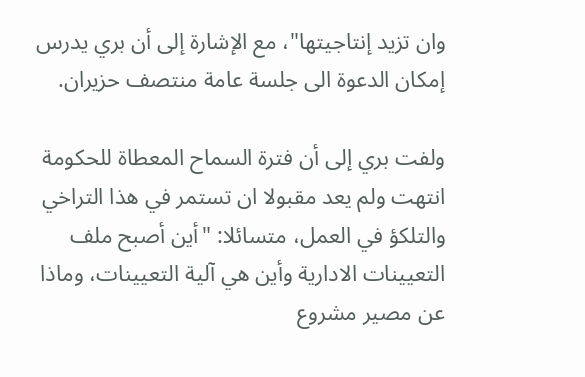وان تزيد إنتاجيتها"، مع الإشارة إلى أن بري يدرس إمكان الدعوة الى جلسة عامة منتصف حزيران.

ولفت بري إلى أن فترة السماح المعطاة للحكومة انتهت ولم يعد مقبولا ان تستمر في هذا التراخي والتلكؤ في العمل، متسائلا: "أين أصبح ملف التعيينات الادارية وأين هي آلية التعيينات، وماذا عن مصير مشروع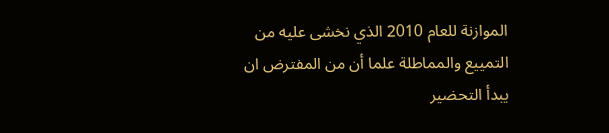الموازنة للعام 2010 الذي نخشى عليه من التمييع والمماطلة علما أن من المفترض ان يبدأ التحضير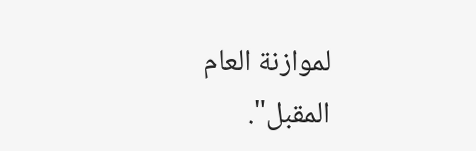لموازنة العام المقبل".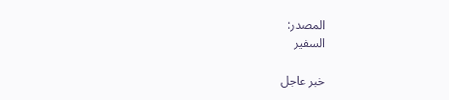المصدر:
السفير

خبر عاجل